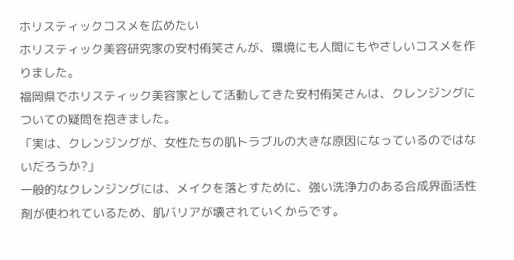ホリスティックコスメを広めたい
ホリスティック美容研究家の安村侑笑さんが、環境にも人間にもやさしいコスメを作りました。
福岡県でホリスティック美容家として活動してきた安村侑笑さんは、クレンジングについての疑問を抱きました。
「実は、クレンジングが、女性たちの肌トラブルの大きな原因になっているのではないだろうか?」
一般的なクレンジングには、メイクを落とすために、強い洗浄力のある合成界面活性剤が使われているため、肌バリアが壊されていくからです。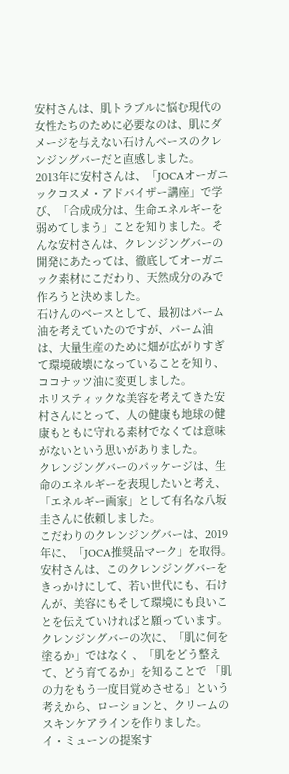安村さんは、肌トラブルに悩む現代の女性たちのために必要なのは、肌にダメージを与えない石けんベースのクレンジングバーだと直感しました。
2013年に安村さんは、「JOCAオーガニックコスメ・アドバイザー講座」で学び、「合成成分は、生命エネルギーを弱めてしまう」ことを知りました。そんな安村さんは、クレンジングバーの開発にあたっては、徹底してオーガニック素材にこだわり、天然成分のみで作ろうと決めました。
石けんのベースとして、最初はパーム油を考えていたのですが、パーム油は、大量生産のために畑が広がりすぎて環境破壊になっていることを知り、ココナッツ油に変更しました。
ホリスティックな美容を考えてきた安村さんにとって、人の健康も地球の健康もともに守れる素材でなくては意味がないという思いがありました。
クレンジングバーのパッケージは、生命のエネルギーを表現したいと考え、「エネルギー画家」として有名な八坂圭さんに依頼しました。
こだわりのクレンジングバーは、2019年に、「JOCA推奨品マーク」を取得。安村さんは、このクレンジングバーをきっかけにして、若い世代にも、石けんが、美容にもそして環境にも良いことを伝えていければと願っています。
クレンジングバーの次に、「肌に何を塗るか」ではなく 、「肌をどう整えて、どう育てるか」を知ることで 「肌の力をもう一度目覚めさせる」という考えから、ローションと、クリームのスキンケアラインを作りました。
イ・ミューンの提案す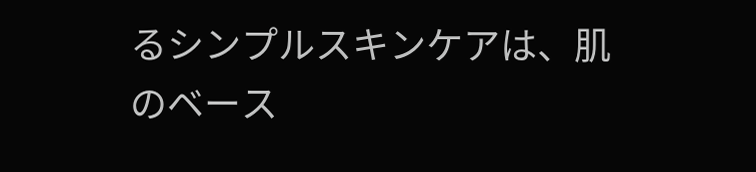るシンプルスキンケアは、肌のベース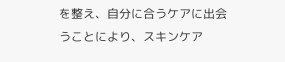を整え、自分に合うケアに出会うことにより、スキンケア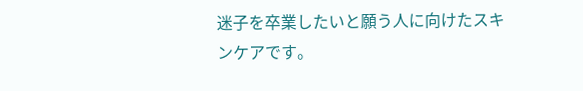迷子を卒業したいと願う人に向けたスキンケアです。